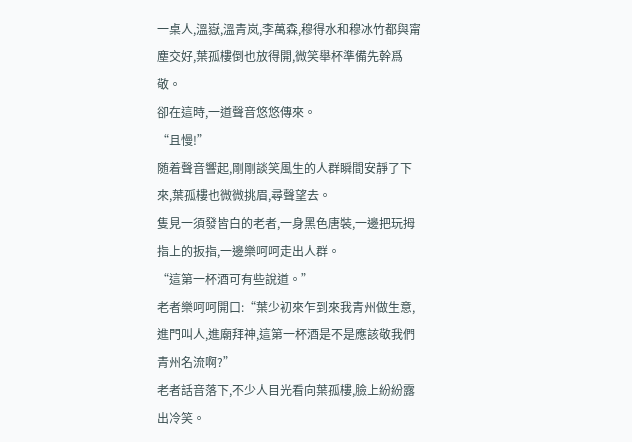一桌人,溫嶽,溫青岚,李萬森,穆得水和穆冰竹都與甯塵交好,葉孤樓倒也放得開,微笑舉杯準備先幹爲敬。
卻在這時,一道聲音悠悠傳來。
“且慢!”
随着聲音響起,剛剛談笑風生的人群瞬間安靜了下來,葉孤樓也微微挑眉,尋聲望去。
隻見一須發皆白的老者,一身黑色唐裝,一邊把玩拇指上的扳指,一邊樂呵呵走出人群。
“這第一杯酒可有些說道。”
老者樂呵呵開口:“葉少初來乍到來我青州做生意,進門叫人,進廟拜神,這第一杯酒是不是應該敬我們青州名流啊?”
老者話音落下,不少人目光看向葉孤樓,臉上紛紛露出冷笑。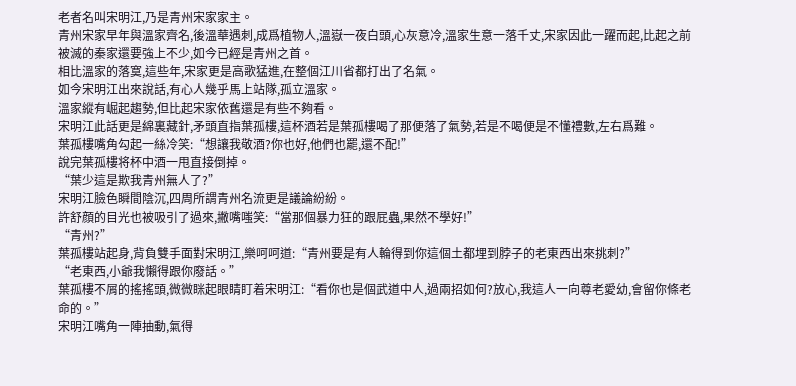老者名叫宋明江,乃是青州宋家家主。
青州宋家早年與溫家齊名,後溫華遇刺,成爲植物人,溫嶽一夜白頭,心灰意冷,溫家生意一落千丈,宋家因此一躍而起,比起之前被滅的秦家還要強上不少,如今已經是青州之首。
相比溫家的落寞,這些年,宋家更是高歌猛進,在整個江川省都打出了名氣。
如今宋明江出來說話,有心人幾乎馬上站隊,孤立溫家。
溫家縱有崛起趨勢,但比起宋家依舊還是有些不夠看。
宋明江此話更是綿裏藏針,矛頭直指葉孤樓,這杯酒若是葉孤樓喝了那便落了氣勢,若是不喝便是不懂禮數,左右爲難。
葉孤樓嘴角勾起一絲冷笑:“想讓我敬酒?你也好,他們也罷,還不配!”
說完葉孤樓将杯中酒一甩直接倒掉。
“葉少這是欺我青州無人了?”
宋明江臉色瞬間陰沉,四周所謂青州名流更是議論紛紛。
許舒顔的目光也被吸引了過來,撇嘴嗤笑:“當那個暴力狂的跟屁蟲,果然不學好!”
“青州?”
葉孤樓站起身,背負雙手面對宋明江,樂呵呵道:“青州要是有人輪得到你這個土都埋到脖子的老東西出來挑刺?”
“老東西,小爺我懶得跟你廢話。”
葉孤樓不屑的搖搖頭,微微眯起眼睛盯着宋明江:“看你也是個武道中人,過兩招如何?放心,我這人一向尊老愛幼,會留你條老命的。”
宋明江嘴角一陣抽動,氣得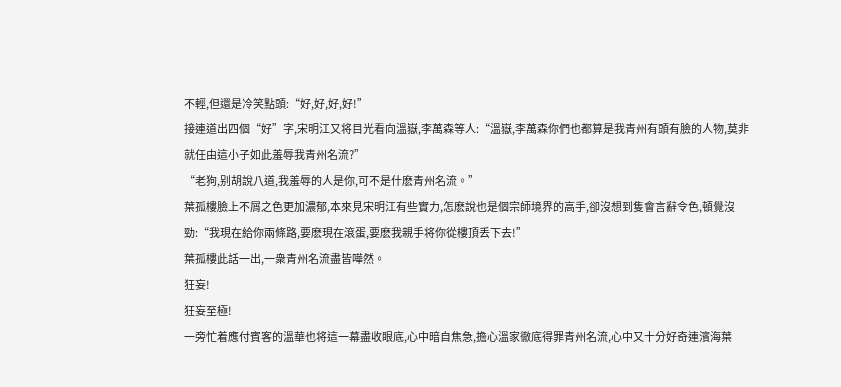不輕,但還是冷笑點頭:“好,好,好,好!”
接連道出四個“好”字,宋明江又将目光看向溫嶽,李萬森等人:“溫嶽,李萬森你們也都算是我青州有頭有臉的人物,莫非就任由這小子如此羞辱我青州名流?”
“老狗,别胡說八道,我羞辱的人是你,可不是什麽青州名流。”
葉孤樓臉上不屑之色更加濃郁,本來見宋明江有些實力,怎麽說也是個宗師境界的高手,卻沒想到隻會言辭令色,頓覺沒勁:“我現在給你兩條路,要麽現在滾蛋,要麽我親手将你從樓頂丢下去!”
葉孤樓此話一出,一衆青州名流盡皆嘩然。
狂妄!
狂妄至極!
一旁忙着應付賓客的溫華也将這一幕盡收眼底,心中暗自焦急,擔心溫家徹底得罪青州名流,心中又十分好奇連濱海葉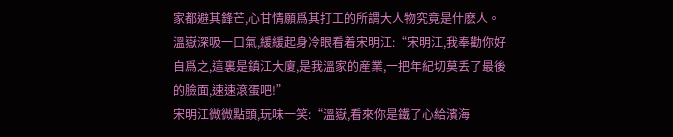家都避其鋒芒,心甘情願爲其打工的所謂大人物究竟是什麽人。
溫嶽深吸一口氣,緩緩起身冷眼看着宋明江:“宋明江,我奉勸你好自爲之,這裏是鎮江大廈,是我溫家的産業,一把年紀切莫丢了最後的臉面,速速滾蛋吧!”
宋明江微微點頭,玩味一笑:“溫嶽,看來你是鐵了心給濱海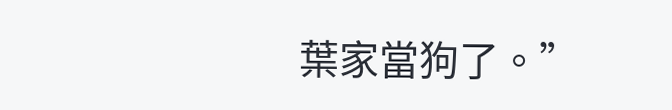葉家當狗了。”